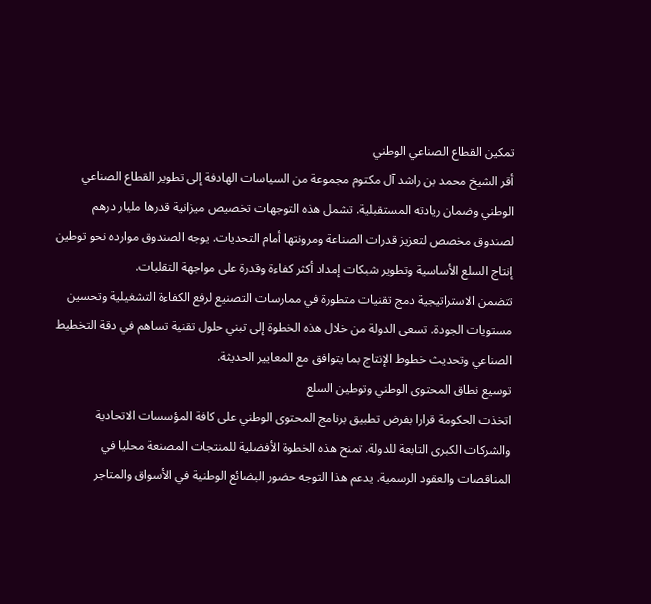تمكين القطاع الصناعي الوطني
أقر الشيخ محمد بن راشد آل مكتوم مجموعة من السياسات الهادفة إلى تطوير القطاع الصناعي الوطني وضمان ريادته المستقبلية. تشمل هذه التوجهات تخصيص ميزانية قدرها مليار درهم لصندوق مخصص لتعزيز قدرات الصناعة ومرونتها أمام التحديات. يوجه الصندوق موارده نحو توطين إنتاج السلع الأساسية وتطوير شبكات إمداد أكثر كفاءة وقدرة على مواجهة التقلبات.
تتضمن الاستراتيجية دمج تقنيات متطورة في ممارسات التصنيع لرفع الكفاءة التشغيلية وتحسين مستويات الجودة. تسعى الدولة من خلال هذه الخطوة إلى تبني حلول تقنية تساهم في دقة التخطيط الصناعي وتحديث خطوط الإنتاج بما يتوافق مع المعايير الحديثة.
توسيع نطاق المحتوى الوطني وتوطين السلع
اتخذت الحكومة قرارا بفرض تطبيق برنامج المحتوى الوطني على كافة المؤسسات الاتحادية والشركات الكبرى التابعة للدولة. تمنح هذه الخطوة الأفضلية للمنتجات المصنعة محليا في المناقصات والعقود الرسمية. يدعم هذا التوجه حضور البضائع الوطنية في الأسواق والمتاجر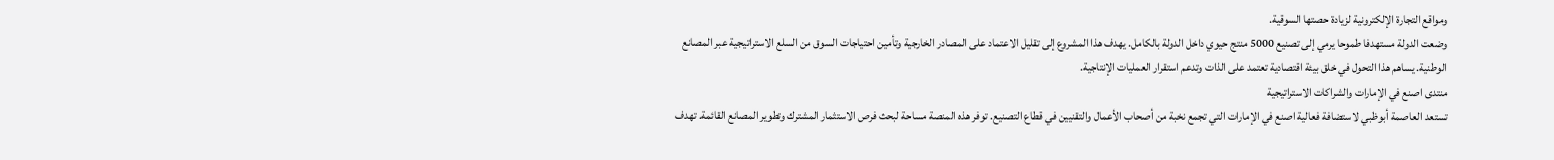ومواقع التجارة الإلكترونية لزيادة حصتها السوقية.
وضعت الدولة مستهدفا طموحا يرمي إلى تصنيع 5000 منتج حيوي داخل الدولة بالكامل. يهدف هذا المشروع إلى تقليل الاعتماد على المصادر الخارجية وتأمين احتياجات السوق من السلع الاستراتيجية عبر المصانع الوطنية. يساهم هذا التحول في خلق بيئة اقتصادية تعتمد على الذات وتدعم استقرار العمليات الإنتاجية.
منتدى اصنع في الإمارات والشراكات الاستراتيجية
تستعد العاصمة أبوظبي لاستضافة فعالية اصنع في الإمارات التي تجمع نخبة من أصحاب الأعمال والتقنيين في قطاع التصنيع. توفر هذه المنصة مساحة لبحث فرص الاستثمار المشترك وتطوير المصانع القائمة. تهدف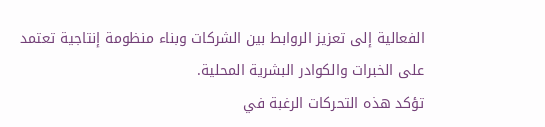الفعالية إلى تعزيز الروابط بين الشركات وبناء منظومة إنتاجية تعتمد على الخبرات والكوادر البشرية المحلية.
تؤكد هذه التحركات الرغبة في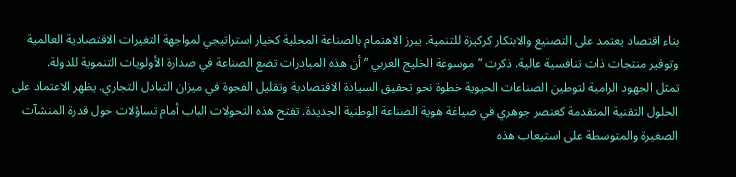بناء اقتصاد يعتمد على التصنيع والابتكار كركيزة للتنمية. يبرز الاهتمام بالصناعة المحلية كخيار استراتيجي لمواجهة التغيرات الاقتصادية العالمية وتوفير منتجات ذات تنافسية عالية. ذكرت ” موسوعة الخليج العربي ” أن هذه المبادرات تضع الصناعة في صدارة الأولويات التنموية للدولة.
تمثل الجهود الرامية لتوطين الصناعات الحيوية خطوة نحو تحقيق السيادة الاقتصادية وتقليل الفجوة في ميزان التبادل التجاري. يظهر الاعتماد على الحلول التقنية المتقدمة كعنصر جوهري في صياغة هوية الصناعة الوطنية الجديدة. تفتح هذه التحولات الباب أمام تساؤلات حول قدرة المنشآت الصغيرة والمتوسطة على استيعاب هذه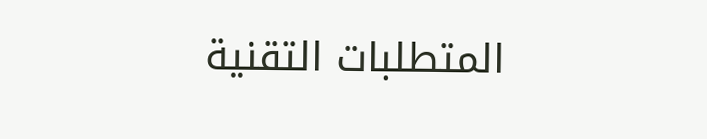المتطلبات التقنية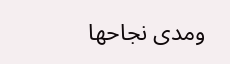ومدى نجاحها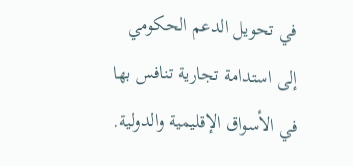في تحويل الدعم الحكومي إلى استدامة تجارية تنافس بها في الأسواق الإقليمية والدولية.